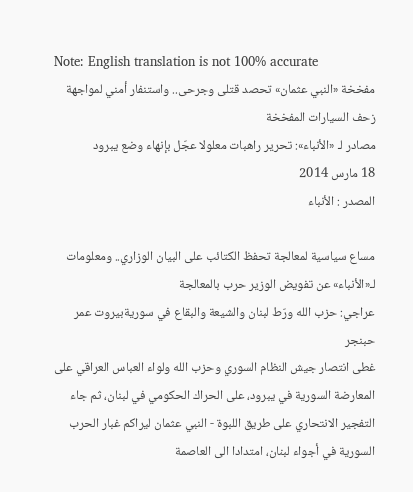Note: English translation is not 100% accurate
مفخخة «النبي عثمان» تحصد قتلى وجرحى.. واستنفار أمني لمواجهة زحف السيارات المفخخة
مصادر لـ «الأنباء»: تحرير راهبات معلولا عجّل بإنهاء وضع يبرود
18 مارس 2014
المصدر : الأنباء

مساع سياسية لمعالجة تحفظ الكتائب على البيان الوزاري.. ومعلومات لـ«الأنباء» عن تفويض الوزير حرب بالمعالجة
عراجي: حزب الله ورّط لبنان والشيعة والبقاع في سوريةبيروت عمر حبنجر
غطى انتصار جيش النظام السوري وحزب الله ولواء العباس العراقي على المعارضة السورية في يبرود، على الحراك الحكومي في لبنان، ثم جاء التفجير الانتحاري على طريق اللبوة - النبي عثمان ليراكم غبار الحرب السورية في أجواء لبنان، امتدادا الى العاصمة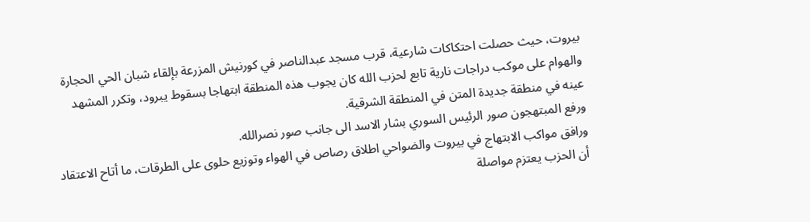بيروت، حيث حصلت احتكاكات شارعية، قرب مسجد عبدالناصر في كورنيش المزرعة بإلقاء شبان الحي الحجارة والهوام على موكب دراجات نارية تابع لحزب الله كان يجوب هذه المنطقة ابتهاجا بسقوط يبرود، وتكرر المشهد عينه في منطقة جديدة المتن في المنطقة الشرقية.
ورفع المبتهجون صور الرئيس السوري بشار الاسد الى جانب صور نصرالله.
ورافق مواكب الابتهاج في بيروت والضواحي اطلاق رصاص في الهواء وتوزيع حلوى على الطرقات، ما أتاح الاعتقاد أن الحزب يعتزم مواصلة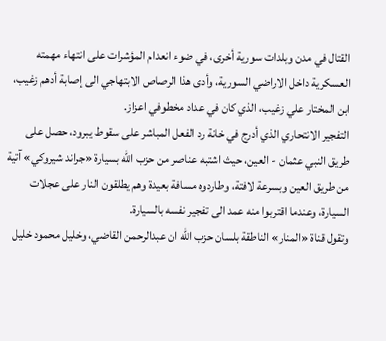القتال في مدن وبلدات سورية أخرى، في ضوء انعدام المؤشرات على انتهاء مهمته العسكرية داخل الاراضي السورية، وأدى هذا الرصاص الابتهاجي الى إصابة أدهم زغيب، ابن المختار علي زغيب، الذي كان في عداد مخطوفي اعزاز.
التفجير الانتحاري الذي أدرج في خانة رد الفعل المباشر على سقوط يبرود، حصل على طريق النبي عثمان - العين، حيث اشتبه عناصر من حزب الله بسيارة «جراند شيروكي» آتية من طريق العين وبسرعة لافتة، وطاردوه مسافة بعيدة وهم يطلقون النار على عجلات السيارة، وعندما اقتربوا منه عمد الى تفجير نفسه بالسيارة.
وتقول قناة «المنار» الناطقة بلسان حزب الله ان عبدالرحمن القاضي، وخليل محمود خليل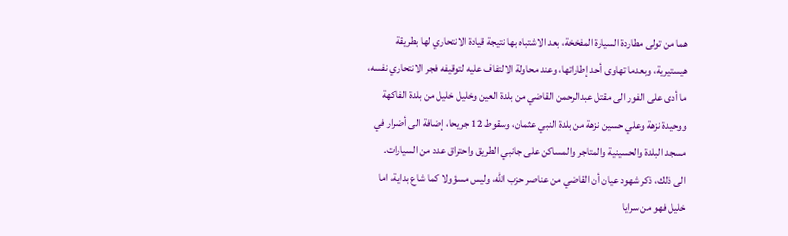هما من تولى مطاردة السيارة المفخخة، بعد الاشتباه بها نتيجة قيادة الانتحاري لها بطريقة هيستيرية، وبعدما تهاوى أحد إطاراتها، وعند محاولة الالتفاف عليه لتوقيفه فجر الانتحاري نفسه، ما أدى على الفور الى مقتل عبدالرحمن القاضي من بلدة العين وخليل خليل من بلدة الفاكهة ووحيدة نزهة وعلي حسين نزهة من بلدة النبي عثمان، وسقوط 12 جريحا، إضافة الى أضرار في مسجد البلدة والحسينية والمتاجر والمساكن على جانبي الطريق واحتراق عدد من السيارات.
الى ذلك، ذكر شهود عيان أن القاضي من عناصر حزب الله، وليس مسؤولا كما شاع بداية، اما خليل فهو من سرايا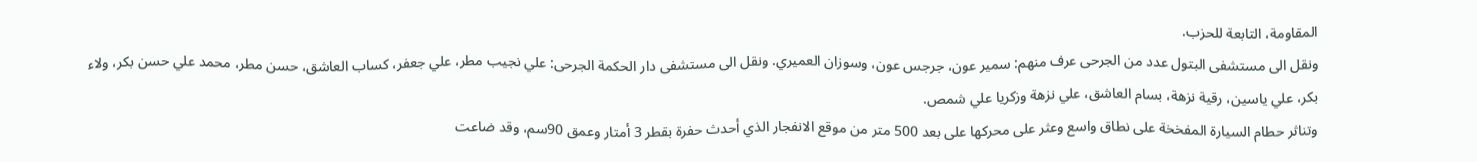المقاومة، التابعة للحزب.
ونقل الى مستشفى البتول عدد من الجرحى عرف منهم: سمير عون، جرجس عون، وسوزان العميري. ونقل الى مستشفى دار الحكمة الجرحى: علي نجيب مطر، علي جعفر، كساب العاشق، حسن مطر، محمد علي حسن بكر، ولاء بكر، علي ياسين، رقية نزهة، بسام العاشق، علي نزهة وزكريا علي شمص.
وتناثر حطام السيارة المفخخة على نطاق واسع وعثر على محركها على بعد 500 متر من موقع الانفجار الذي أحدث حفرة بقطر 3 أمتار وعمق 90سم، وقد ضاعت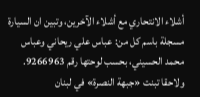أشلاء الانتحاري مع أشلاء الآخرين، وتبين ان السيارة مسجلة باسم كل من: عباس علي ريحاني وعباس محمد الحسيني، بحسب لوحتها رقم 9266963.
ولاحقا تبنت «جبهة النصرة» في لبنان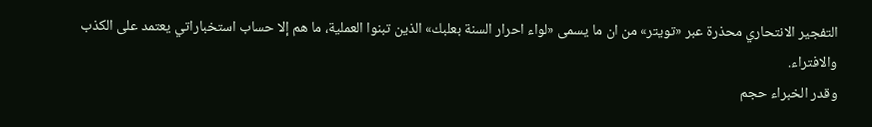التفجير الانتحاري محذرة عبر «تويتر» من ان ما يسمى «لواء احرار السنة بعلبك» الذين تبنوا العملية، ما هم إلا حساب استخباراتي يعتمد على الكذب والافتراء.
وقدر الخبراء حجم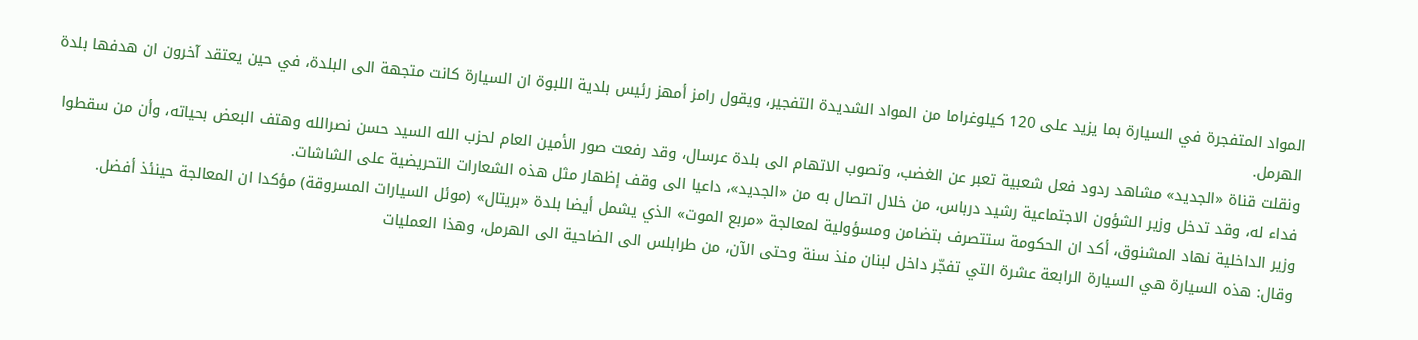المواد المتفجرة في السيارة بما يزيد على 120 كيلوغراما من المواد الشديدة التفجير، ويقول رامز أمهز رئيس بلدية اللبوة ان السيارة كانت متجهة الى البلدة، في حين يعتقد آخرون ان هدفها بلدة الهرمل.
ونقلت قناة «الجديد» مشاهد ردود فعل شعبية تعبر عن الغضب، وتصوب الاتهام الى بلدة عرسال، وقد رفعت صور الأمين العام لحزب الله السيد حسن نصرالله وهتف البعض بحياته، وأن من سقطوا فداء له، وقد تدخل وزير الشؤون الاجتماعية رشيد درباس، من خلال اتصال به من «الجديد»، داعيا الى وقف إظهار مثل هذه الشعارات التحريضية على الشاشات.
وزير الداخلية نهاد المشنوق، أكد ان الحكومة ستتصرف بتضامن ومسؤولية لمعالجة «مربع الموت» الذي يشمل أيضا بلدة «بريتال» (موئل السيارات المسروقة) مؤكدا ان المعالجة حينئذ أفضل.
وقال: هذه السيارة هي السيارة الرابعة عشرة التي تفجّر داخل لبنان منذ سنة وحتى الآن، من طرابلس الى الضاحية الى الهرمل، وهذا العمليات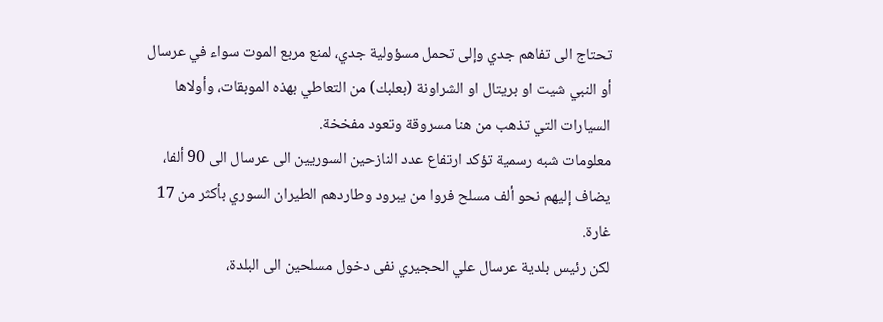تحتاج الى تفاهم جدي وإلى تحمل مسؤولية جدي، لمنع مربع الموت سواء في عرسال أو النبي شيت او بريتال او الشراونة (بعلبك) من التعاطي بهذه الموبقات، وأولاها السيارات التي تذهب من هنا مسروقة وتعود مفخخة.
معلومات شبه رسمية تؤكد ارتفاع عدد النازحين السوريين الى عرسال الى 90 ألفا، يضاف إليهم نحو ألف مسلح فروا من يبرود وطاردهم الطيران السوري بأكثر من 17 غارة.
لكن رئيس بلدية عرسال علي الحجيري نفى دخول مسلحين الى البلدة،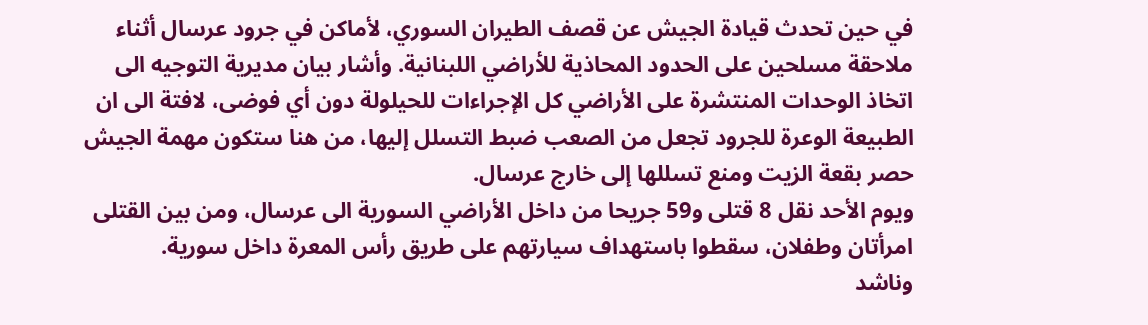في حين تحدث قيادة الجيش عن قصف الطيران السوري، لأماكن في جرود عرسال أثناء ملاحقة مسلحين على الحدود المحاذية للأراضي اللبنانية. وأشار بيان مديرية التوجيه الى اتخاذ الوحدات المنتشرة على الأراضي كل الإجراءات للحيلولة دون أي فوضى، لافتة الى ان الطبيعة الوعرة للجرود تجعل من الصعب ضبط التسلل إليها، من هنا ستكون مهمة الجيش حصر بقعة الزيت ومنع تسللها إلى خارج عرسال.
ويوم الأحد نقل 8 قتلى و59 جريحا من داخل الأراضي السورية الى عرسال، ومن بين القتلى امرأتان وطفلان، سقطوا باستهداف سيارتهم على طريق رأس المعرة داخل سورية.
وناشد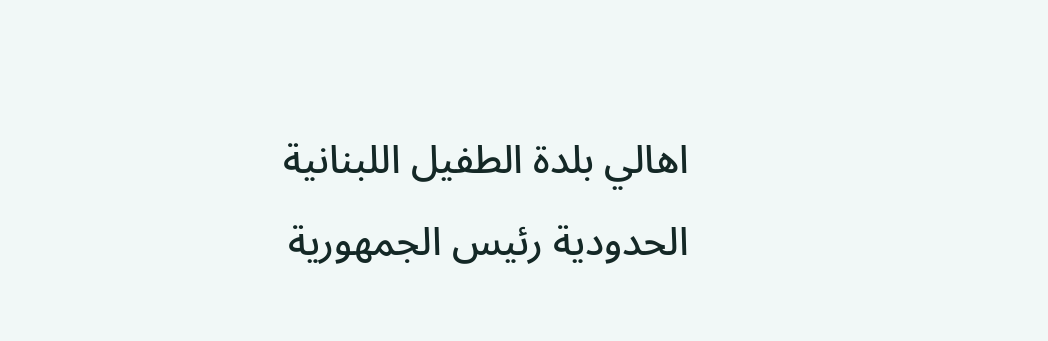اهالي بلدة الطفيل اللبنانية الحدودية رئيس الجمهورية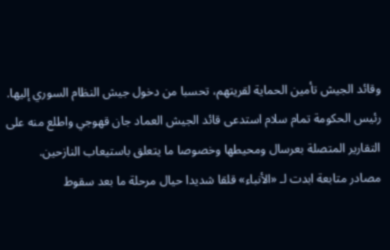وقائد الجيش تأمين الحماية لقريتهم، تحسبا من دخول جيش النظام السوري إليها.
رئيس الحكومة تمام سلام استدعى قائد الجيش العماد جان قهوجي واطلع منه على التقارير المتصلة بعرسال ومحيطها وخصوصا ما يتعلق باستيعاب النازحين.
مصادر متابعة ابدت لـ «الأنباء» قلقا شديدا حيال مرحلة ما بعد سقوط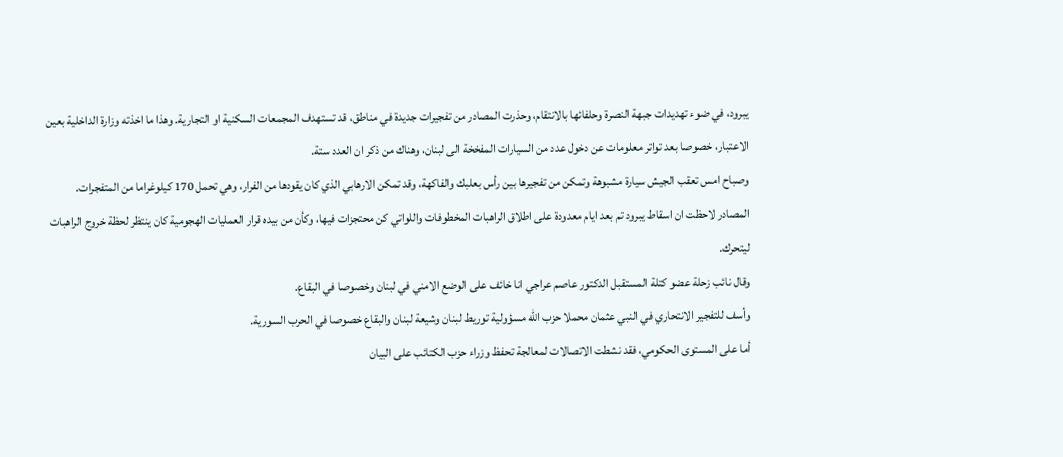يبرود، في ضوء تهديدات جبهة النصرة وحلفائها بالانتقام، وحذرت المصادر من تفجيرات جديدة في مناطق، قد تستهدف المجمعات السكنية او التجارية. وهذا ما اخذته وزارة الداخلية بعين الاعتبار، خصوصا بعد تواتر معلومات عن دخول عدد من السيارات المفخخة الى لبنان، وهناك من ذكر ان العدد ستة.
وصباح امس تعقب الجيش سيارة مشبوهة وتمكن من تفجيرها بين رأس بعلبك والفاكهة، وقد تمكن الارهابي الذي كان يقودها من الفرار، وهي تحمل 170 كيلوغراما من المتفجرات.
المصادر لاحظت ان اسقاط يبرود تم بعد ايام معدودة على اطلاق الراهبات المخطوفات واللواتي كن محتجزات فيها، وكأن من بيده قرار العمليات الهجومية كان ينتظر لحظة خروج الراهبات ليتحرك.
وقال نائب زحلة عضو كتلة المستقبل الدكتور عاصم عراجي انا خائف على الوضع الامني في لبنان وخصوصا في البقاع.
وأسف للتفجير الانتحاري في النبي عثمان محملا حزب الله مسؤولية توريط لبنان وشيعة لبنان والبقاع خصوصا في الحرب السورية.
أما على المستوى الحكومي، فقد نشطت الاتصالات لمعالجة تحفظ وزراء حزب الكتائب على البيان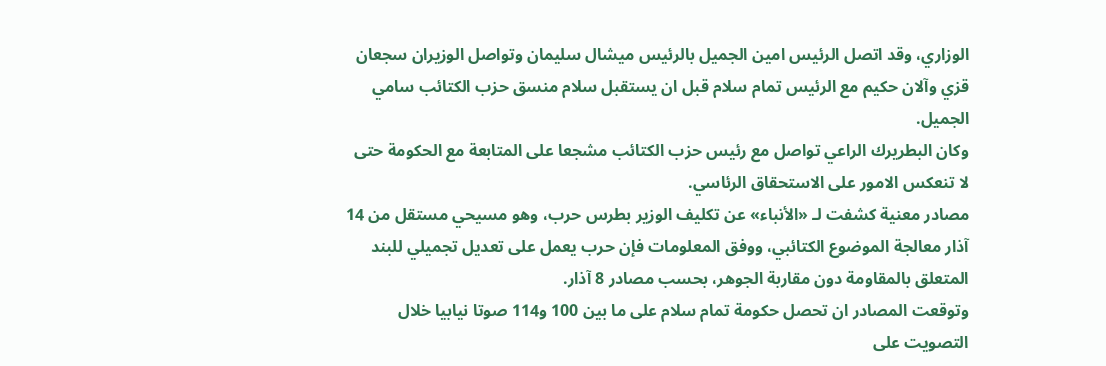الوزاري، وقد اتصل الرئيس امين الجميل بالرئيس ميشال سليمان وتواصل الوزيران سجعان قزي وآلان حكيم مع الرئيس تمام سلام قبل ان يستقبل سلام منسق حزب الكتائب سامي الجميل.
وكان البطريرك الراعي تواصل مع رئيس حزب الكتائب مشجعا على المتابعة مع الحكومة حتى لا تنعكس الامور على الاستحقاق الرئاسي.
مصادر معنية كشفت لـ «الأنباء» عن تكليف الوزير بطرس حرب، وهو مسيحي مستقل من 14 آذار معالجة الموضوع الكتائبي، ووفق المعلومات فإن حرب يعمل على تعديل تجميلي للبند المتعلق بالمقاومة دون مقاربة الجوهر، بحسب مصادر 8 آذار.
وتوقعت المصادر ان تحصل حكومة تمام سلام على ما بين 100 و114 صوتا نيابيا خلال التصويت على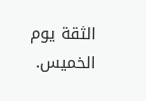الثقة يوم الخميس.